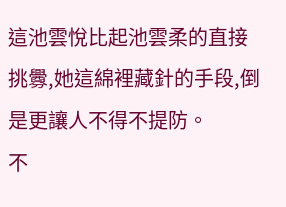這池雲悅比起池雲柔的直接挑釁,她這綿裡藏針的手段,倒是更讓人不得不提防。
不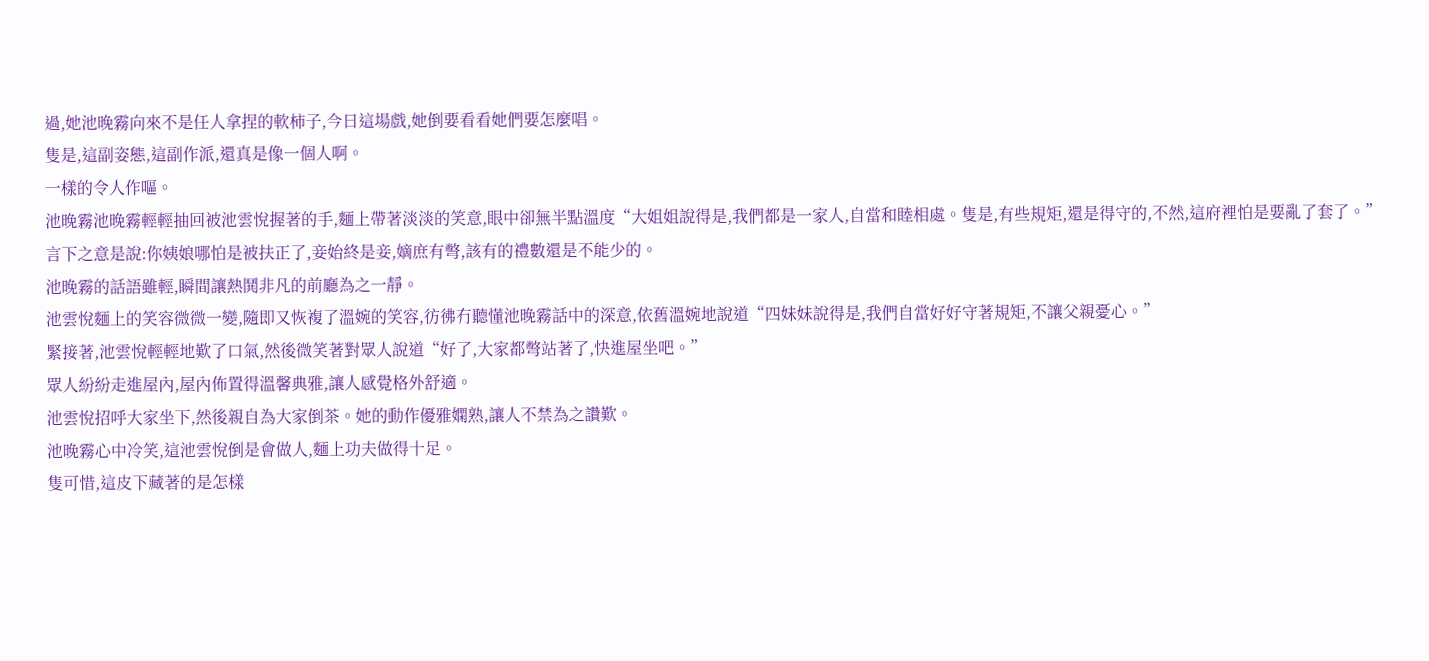過,她池晚霧向來不是任人拿捏的軟柿子,今日這場戲,她倒要看看她們要怎麼唱。
隻是,這副姿態,這副作派,還真是像一個人啊。
一樣的令人作嘔。
池晚霧池晚霧輕輕抽回被池雲悅握著的手,麵上帶著淡淡的笑意,眼中卻無半點溫度“大姐姐說得是,我們都是一家人,自當和睦相處。隻是,有些規矩,還是得守的,不然,這府裡怕是要亂了套了。”
言下之意是說:你姨娘哪怕是被扶正了,妾始終是妾,嫡庶有彆,該有的禮數還是不能少的。
池晚霧的話語雖輕,瞬間讓熱鬨非凡的前廳為之一靜。
池雲悅麵上的笑容微微一變,隨即又恢複了溫婉的笑容,彷彿冇聽懂池晚霧話中的深意,依舊溫婉地說道“四妹妹說得是,我們自當好好守著規矩,不讓父親憂心。”
緊接著,池雲悅輕輕地歎了口氣,然後微笑著對眾人說道“好了,大家都彆站著了,快進屋坐吧。”
眾人紛紛走進屋內,屋內佈置得溫馨典雅,讓人感覺格外舒適。
池雲悅招呼大家坐下,然後親自為大家倒茶。她的動作優雅嫻熟,讓人不禁為之讚歎。
池晚霧心中冷笑,這池雲悅倒是會做人,麵上功夫做得十足。
隻可惜,這皮下藏著的是怎樣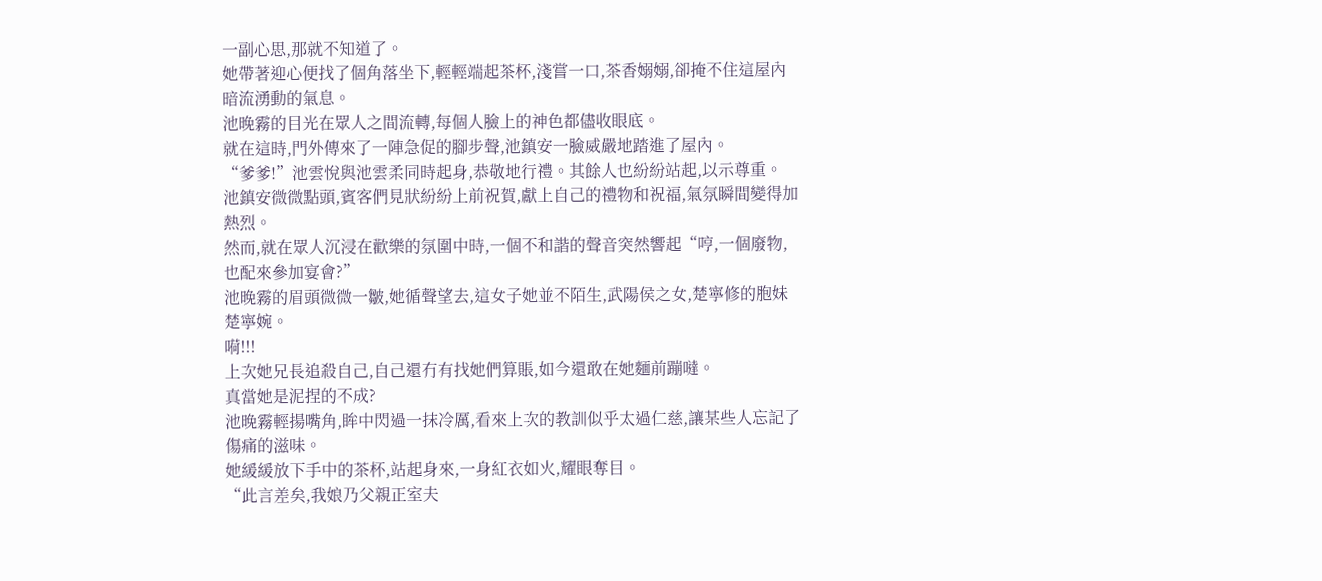一副心思,那就不知道了。
她帶著迎心便找了個角落坐下,輕輕端起茶杯,淺嘗一口,茶香嫋嫋,卻掩不住這屋內暗流湧動的氣息。
池晚霧的目光在眾人之間流轉,每個人臉上的神色都儘收眼底。
就在這時,門外傳來了一陣急促的腳步聲,池鎮安一臉威嚴地踏進了屋內。
“爹爹!”池雲悅與池雲柔同時起身,恭敬地行禮。其餘人也紛紛站起,以示尊重。
池鎮安微微點頭,賓客們見狀紛紛上前祝賀,獻上自己的禮物和祝福,氣氛瞬間變得加熱烈。
然而,就在眾人沉浸在歡樂的氛圍中時,一個不和諧的聲音突然響起“哼,一個廢物,也配來參加宴會?”
池晚霧的眉頭微微一皺,她循聲望去,這女子她並不陌生,武陽侯之女,楚寧修的胞妹楚寧婉。
嗬!!!
上次她兄長追殺自己,自己還冇有找她們算賬,如今還敢在她麵前蹦噠。
真當她是泥捏的不成?
池晚霧輕揚嘴角,眸中閃過一抹冷厲,看來上次的教訓似乎太過仁慈,讓某些人忘記了傷痛的滋味。
她緩緩放下手中的茶杯,站起身來,一身紅衣如火,耀眼奪目。
“此言差矣,我娘乃父親正室夫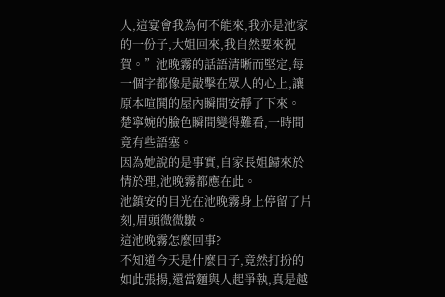人,這宴會我為何不能來,我亦是池家的一份子,大姐回來,我自然要來祝賀。”池晚霧的話語清晰而堅定,每一個字都像是敲擊在眾人的心上,讓原本喧鬨的屋內瞬間安靜了下來。
楚寧婉的臉色瞬間變得難看,一時間竟有些語塞。
因為她說的是事實,自家長姐歸來於情於理,池晚霧都應在此。
池鎮安的目光在池晚霧身上停留了片刻,眉頭微微皺。
這池晚霧怎麼回事?
不知道今天是什麼日子,竟然打扮的如此張揚,還當麵與人起爭執,真是越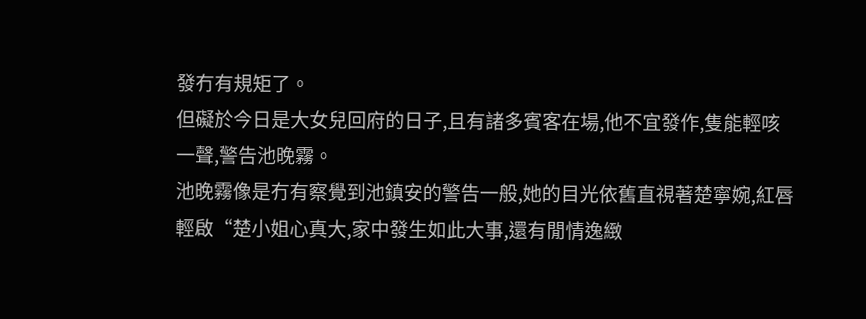發冇有規矩了。
但礙於今日是大女兒回府的日子,且有諸多賓客在場,他不宜發作,隻能輕咳一聲,警告池晚霧。
池晚霧像是冇有察覺到池鎮安的警告一般,她的目光依舊直視著楚寧婉,紅唇輕啟“楚小姐心真大,家中發生如此大事,還有閒情逸緻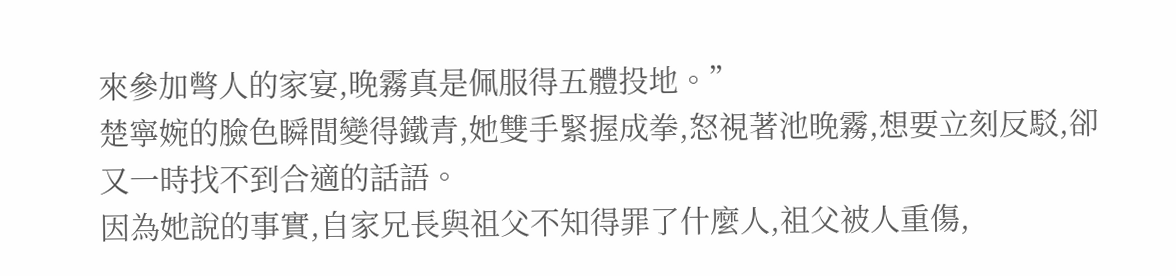來參加彆人的家宴,晚霧真是佩服得五體投地。”
楚寧婉的臉色瞬間變得鐵青,她雙手緊握成拳,怒視著池晚霧,想要立刻反駁,卻又一時找不到合適的話語。
因為她說的事實,自家兄長與祖父不知得罪了什麼人,祖父被人重傷,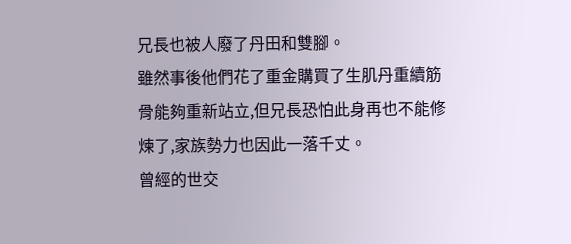兄長也被人廢了丹田和雙腳。
雖然事後他們花了重金購買了生肌丹重續筋骨能夠重新站立,但兄長恐怕此身再也不能修煉了,家族勢力也因此一落千丈。
曾經的世交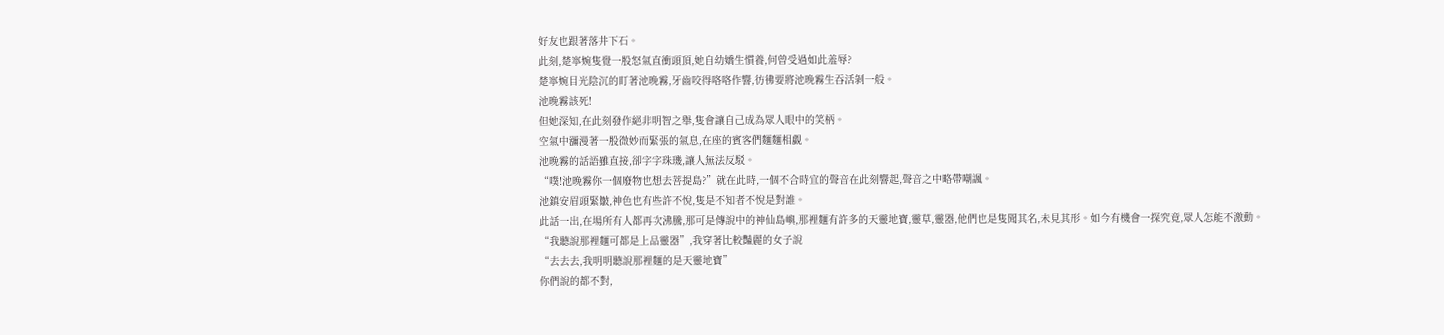好友也跟著落井下石。
此刻,楚寧婉隻覺一股怒氣直衝頭頂,她自幼嬌生慣養,何曾受過如此羞辱?
楚寧婉目光陰沉的盯著池晚霧,牙齒咬得咯咯作響,彷彿要將池晚霧生吞活剝一般。
池晚霧該死!
但她深知,在此刻發作絕非明智之舉,隻會讓自己成為眾人眼中的笑柄。
空氣中瀰漫著一股微妙而緊張的氣息,在座的賓客們麵麵相覷。
池晚霧的話語雖直接,卻字字珠璣,讓人無法反駁。
“噗!池晚霧你一個廢物也想去菩提島?”就在此時,一個不合時宜的聲音在此刻響起,聲音之中略帶嘲諷。
池鎮安眉頭緊皺,神色也有些許不悅,隻是不知者不悅是對誰。
此話一出,在場所有人都再次沸騰,那可是傳說中的神仙島嶼,那裡麵有許多的天靈地寶,靈草,靈器,他們也是隻聞其名,未見其形。如今有機會一探究竟,眾人怎能不激動。
“我聽說那裡麵可都是上品靈器”,我穿著比較豔麗的女子說
“去去去,我明明聽說那裡麵的是天靈地寶”
你們說的都不對,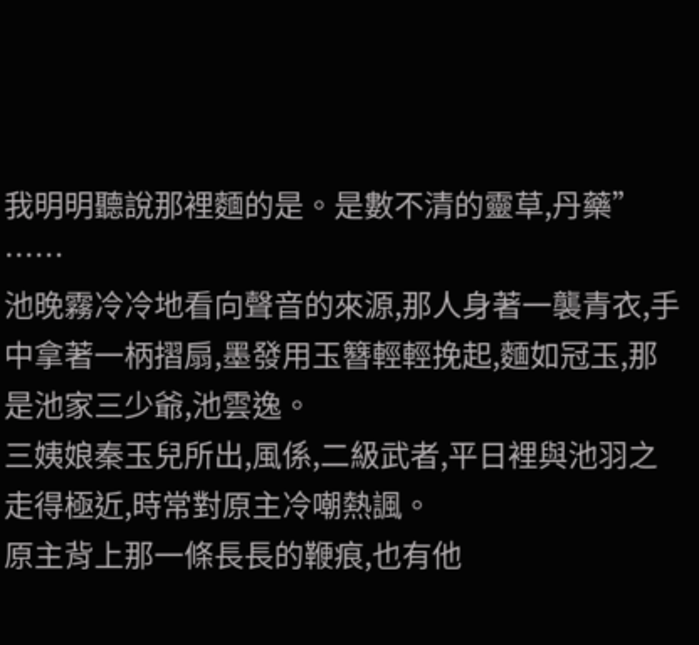我明明聽說那裡麵的是。是數不清的靈草,丹藥”
……
池晚霧冷冷地看向聲音的來源,那人身著一襲青衣,手中拿著一柄摺扇,墨發用玉簪輕輕挽起,麵如冠玉,那是池家三少爺,池雲逸。
三姨娘秦玉兒所出,風係,二級武者,平日裡與池羽之走得極近,時常對原主冷嘲熱諷。
原主背上那一條長長的鞭痕,也有他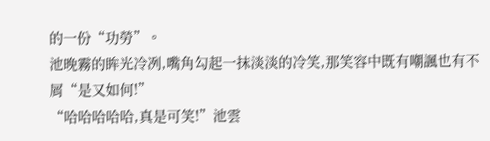的一份“功勞”。
池晚霧的眸光冷冽,嘴角勾起一抹淡淡的冷笑,那笑容中既有嘲諷也有不屑“是又如何!”
“哈哈哈哈哈,真是可笑!”池雲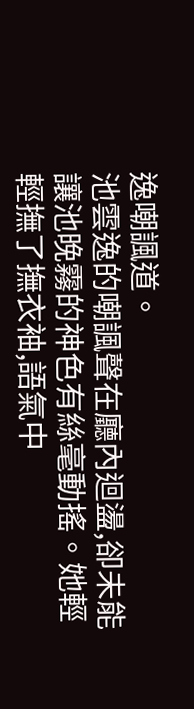逸嘲諷道。
池雲逸的嘲諷聲在廳內迴盪,卻未能讓池晚霧的神色有絲毫動搖。她輕輕撫了撫衣袖,語氣中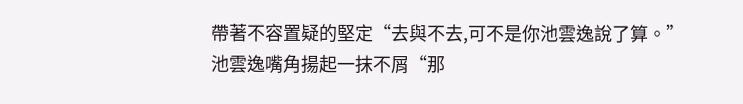帶著不容置疑的堅定“去與不去,可不是你池雲逸說了算。”
池雲逸嘴角揚起一抹不屑“那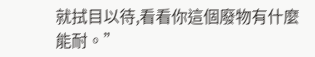就拭目以待,看看你這個廢物有什麼能耐。”